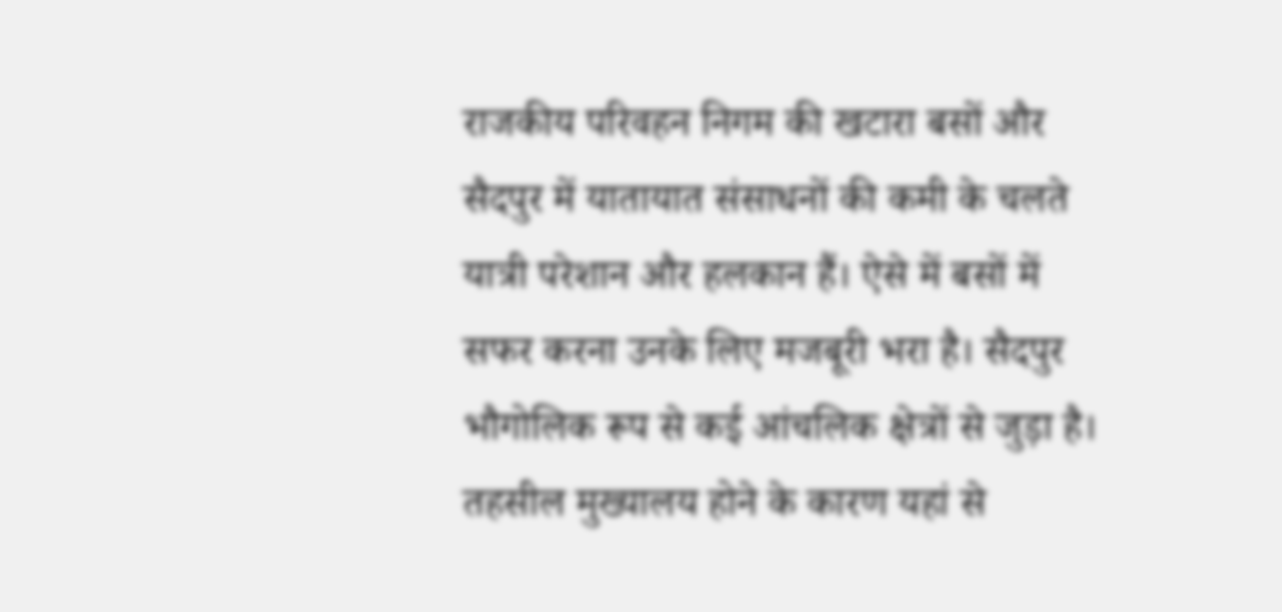राजकीय परिवहन निगम की खटारा बसों और सैदपुर में यातायात संसाधनों की कमी के चलते यात्री परेशान और हलकान हैं। ऐसे में बसों में सफर करना उनके लिए मजबूरी भरा है। सैदपुर भौगोलिक रूप से कई आंचलिक क्षेत्रों से जुड़ा है। तहसील मुख्यालय होने के कारण यहां से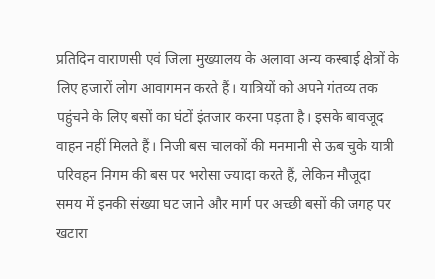प्रतिदिन वाराणसी एवं जिला मुख्यालय के अलावा अन्य कस्बाई क्षेत्रों के लिए हजारों लोग आवागमन करते हैं। यात्रियों को अपने गंतव्य तक पहुंचने के लिए बसों का घंटों इंतजार करना पड़ता है। इसके बावजूद वाहन नहीं मिलते हैं। निजी बस चालकों की मनमानी से ऊब चुके यात्री परिवहन निगम की बस पर भरोसा ज्यादा करते हैं, लेकिन मौजूदा समय में इनकी संख्या घट जाने और मार्ग पर अच्छी बसों की जगह पर खटारा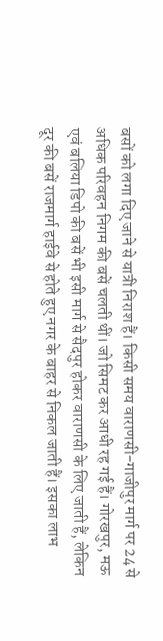बसों को लगा दिए जाने से यात्री निराश हैं। किसी समय वाराणसी-गाजीपुर मार्ग पर 24 से अधिक परिवहन निगम की बसें चलती थीं। जो सिमट कर आधी रह गई हैं। गोरखपुर, मऊ एवं बलिया डिपो की बसें भी इसी मार्ग से सैदपुर होकर वाराणसी के लिए जाती हैं, लेकिन दूर की बसें राजमार्ग हाईवे से होते हुए नगर के बाहर से निकल जाती हैं। इसका लाभ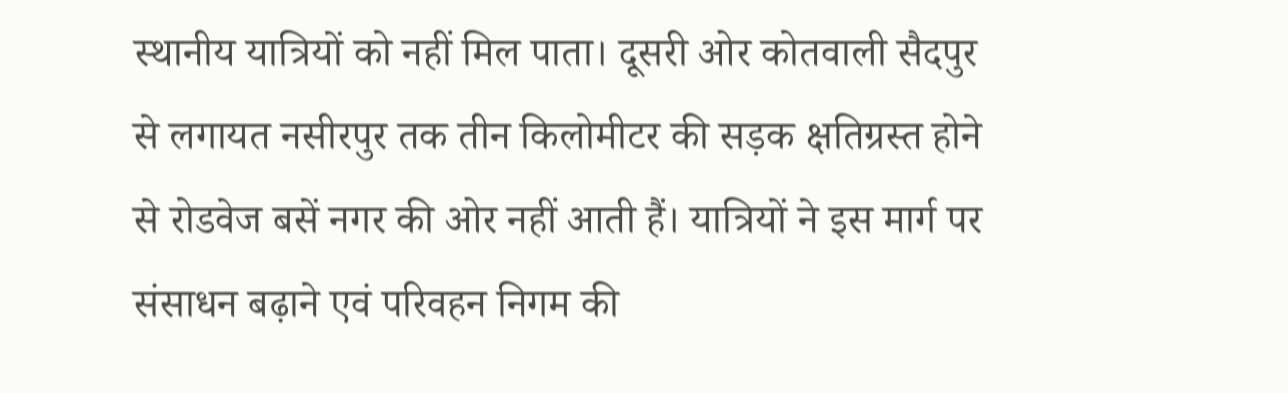स्थानीय यात्रियों को नहीं मिल पाता। दूसरी ओर कोतवाली सैदपुर से लगायत नसीरपुर तक तीन किलोमीटर की सड़क क्षतिग्रस्त होने से रोडवेज बसें नगर की ओर नहीं आती हैं। यात्रियों ने इस मार्ग पर संसाधन बढ़ाने एवं परिवहन निगम की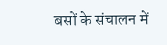बसों के संचालन में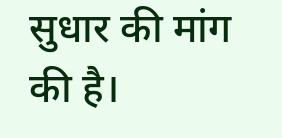सुधार की मांग की है।